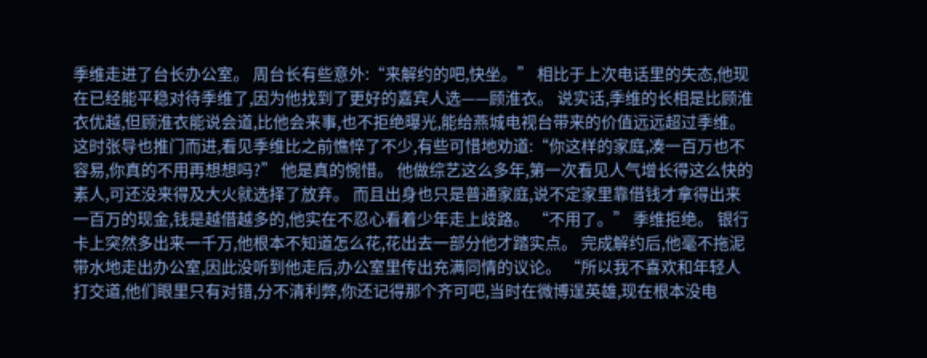季维走进了台长办公室。 周台长有些意外:“来解约的吧,快坐。” 相比于上次电话里的失态,他现在已经能平稳对待季维了,因为他找到了更好的嘉宾人选——顾淮衣。 说实话,季维的长相是比顾淮衣优越,但顾淮衣能说会道,比他会来事,也不拒绝曝光,能给燕城电视台带来的价值远远超过季维。 这时张导也推门而进,看见季维比之前憔悴了不少,有些可惜地劝道:“你这样的家庭,凑一百万也不容易,你真的不用再想想吗?” 他是真的惋惜。 他做综艺这么多年,第一次看见人气增长得这么快的素人,可还没来得及大火就选择了放弃。 而且出身也只是普通家庭,说不定家里靠借钱才拿得出来一百万的现金,钱是越借越多的,他实在不忍心看着少年走上歧路。 “不用了。” 季维拒绝。 银行卡上突然多出来一千万,他根本不知道怎么花,花出去一部分他才踏实点。 完成解约后,他毫不拖泥带水地走出办公室,因此没听到他走后,办公室里传出充满同情的议论。 “所以我不喜欢和年轻人打交道,他们眼里只有对错,分不清利弊,你还记得那个齐可吧,当时在微博逞英雄,现在根本没电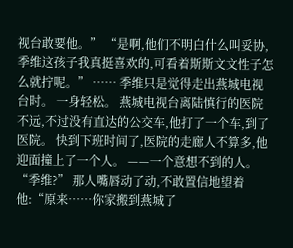视台敢要他。” “是啊,他们不明白什么叫妥协,季维这孩子我真挺喜欢的,可看着斯斯文文性子怎么就拧呢。” …… 季维只是觉得走出燕城电视台时。 一身轻松。 燕城电视台离陆慎行的医院不远,不过没有直达的公交车,他打了一个车,到了医院。 快到下班时间了,医院的走廊人不算多,他迎面撞上了一个人。 ——一个意想不到的人。 “季维?” 那人嘴唇动了动,不敢置信地望着他:“原来……你家搬到燕城了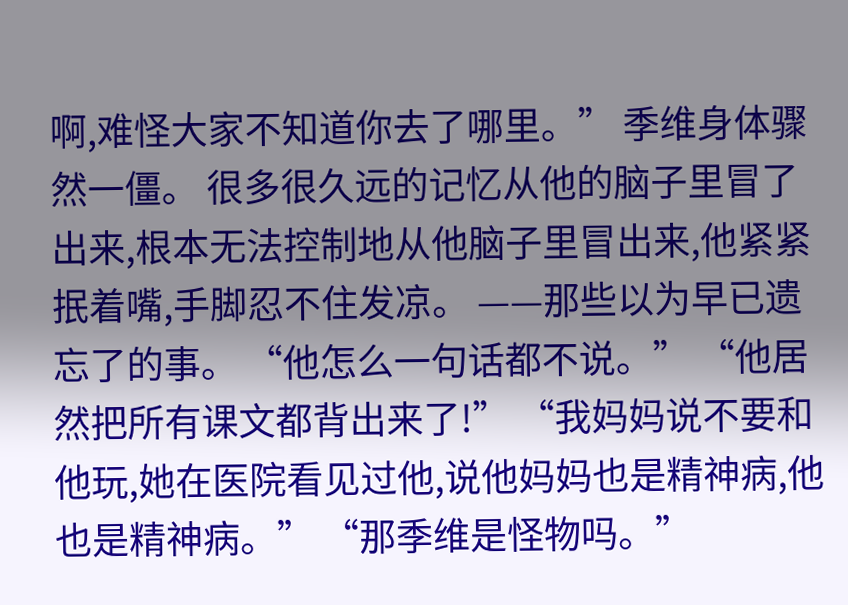啊,难怪大家不知道你去了哪里。” 季维身体骤然一僵。 很多很久远的记忆从他的脑子里冒了出来,根本无法控制地从他脑子里冒出来,他紧紧抿着嘴,手脚忍不住发凉。 ——那些以为早已遗忘了的事。 “他怎么一句话都不说。” “他居然把所有课文都背出来了!” “我妈妈说不要和他玩,她在医院看见过他,说他妈妈也是精神病,他也是精神病。” “那季维是怪物吗。”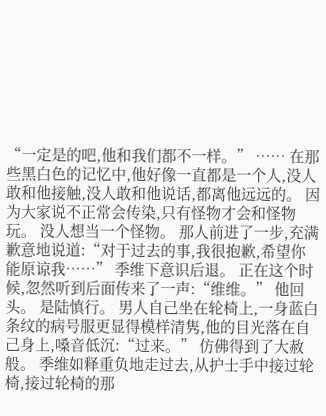“一定是的吧,他和我们都不一样。” …… 在那些黑白色的记忆中,他好像一直都是一个人,没人敢和他接触,没人敢和他说话,都离他远远的。 因为大家说不正常会传染,只有怪物才会和怪物玩。 没人想当一个怪物。 那人前进了一步,充满歉意地说道:“对于过去的事,我很抱歉,希望你能原谅我……” 季维下意识后退。 正在这个时候,忽然听到后面传来了一声:“维维。” 他回头。 是陆慎行。 男人自己坐在轮椅上,一身蓝白条纹的病号服更显得模样清隽,他的目光落在自己身上,嗓音低沉:“过来。” 仿佛得到了大赦般。 季维如释重负地走过去,从护士手中接过轮椅,接过轮椅的那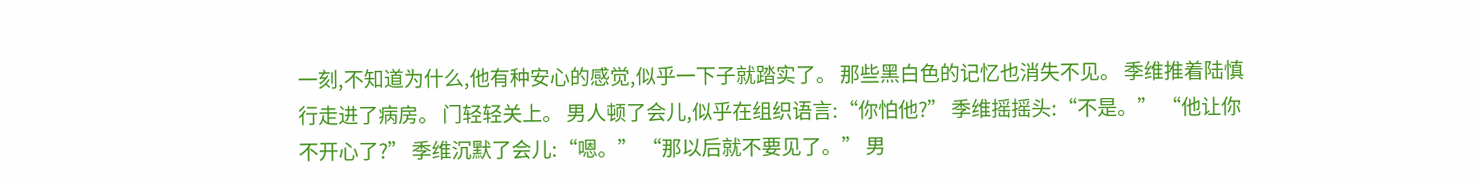一刻,不知道为什么,他有种安心的感觉,似乎一下子就踏实了。 那些黑白色的记忆也消失不见。 季维推着陆慎行走进了病房。 门轻轻关上。 男人顿了会儿,似乎在组织语言:“你怕他?” 季维摇摇头:“不是。” “他让你不开心了?” 季维沉默了会儿:“嗯。” “那以后就不要见了。” 男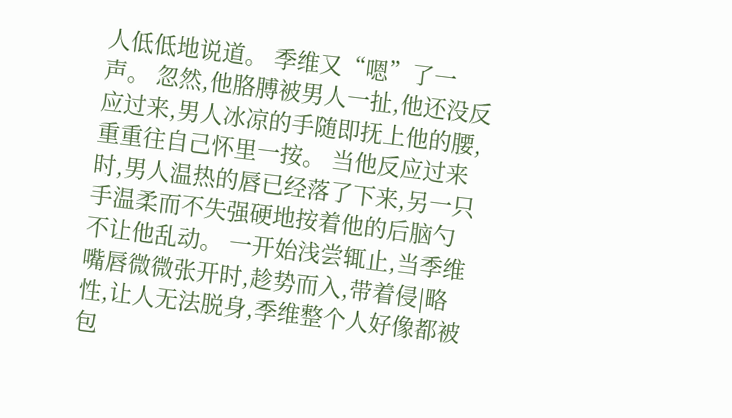人低低地说道。 季维又“嗯”了一声。 忽然,他胳膊被男人一扯,他还没反应过来,男人冰凉的手随即抚上他的腰,重重往自己怀里一按。 当他反应过来时,男人温热的唇已经落了下来,另一只手温柔而不失强硬地按着他的后脑勺不让他乱动。 一开始浅尝辄止,当季维嘴唇微微张开时,趁势而入,带着侵|略性,让人无法脱身,季维整个人好像都被包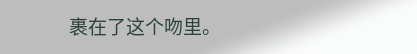裹在了这个吻里。